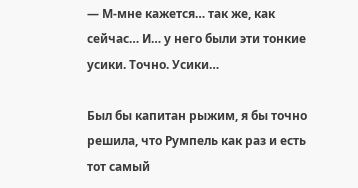— М-мне кажется… так же, как сейчас… И… у него были эти тонкие усики. Точно. Усики…

Был бы капитан рыжим, я бы точно решила, что Румпель как раз и есть тот самый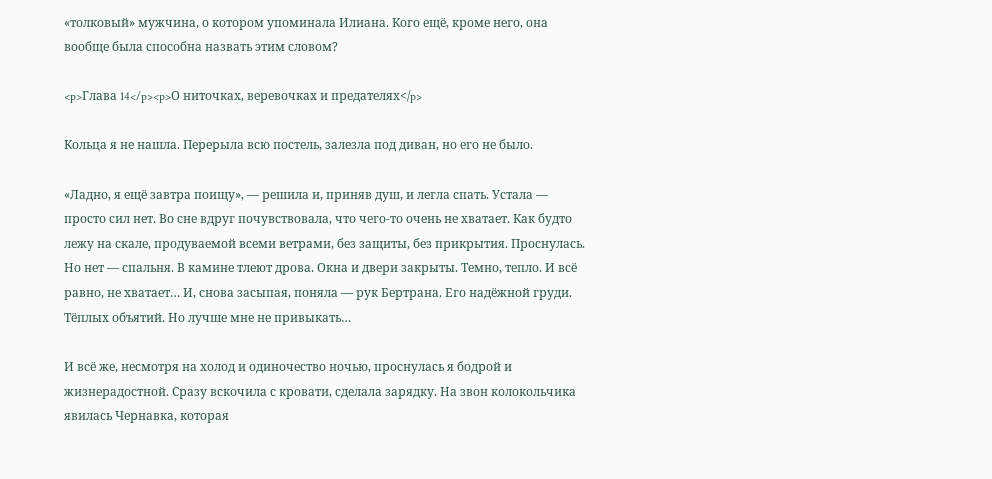«толковый» мужчина, о котором упоминала Илиана. Кого ещё, кроме него, она вообще была способна назвать этим словом?

<p>Глава 14</p><p>О ниточках, веревочках и предателях</p>

Кольца я не нашла. Перерыла всю постель, залезла под диван, но его не было.

«Ладно, я ещё завтра поищу», — решила и, приняв душ, и легла спать. Устала — просто сил нет. Во сне вдруг почувствовала, что чего-то очень не хватает. Как будто лежу на скале, продуваемой всеми ветрами, без защиты, без прикрытия. Проснулась. Но нет — спальня. В камине тлеют дрова. Окна и двери закрыты. Темно, тепло. И всё равно, не хватает… И, снова засыпая, поняла — рук Бертрана. Его надёжной груди. Тёплых объятий. Но лучше мне не привыкать…

И всё же, несмотря на холод и одиночество ночью, проснулась я бодрой и жизнерадостной. Сразу вскочила с кровати, сделала зарядку. На звон колокольчика явилась Чернавка, которая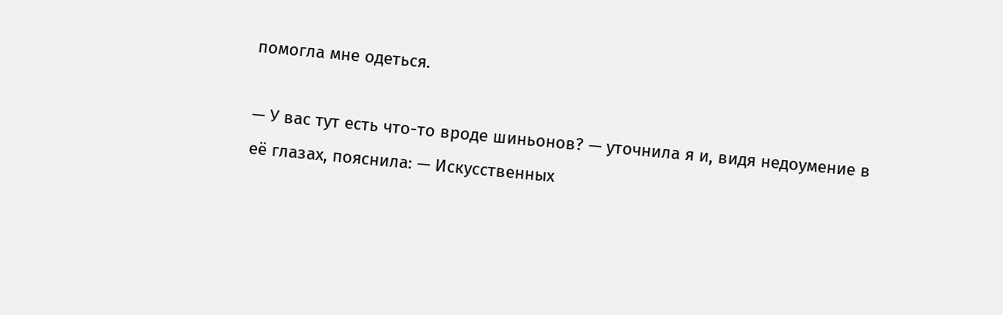помогла мне одеться.

— У вас тут есть что-то вроде шиньонов? — уточнила я и, видя недоумение в её глазах, пояснила: — Искусственных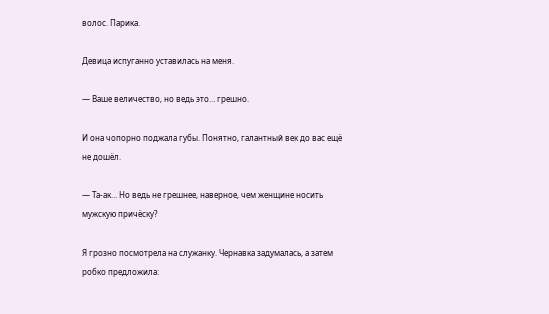волос. Парика.

Девица испуганно уставилась на меня.

— Ваше величество, но ведь это… грешно.

И она чопорно поджала губы. Понятно, галантный век до вас ещё не дошёл.

— Та-ак… Но ведь не грешнее, наверное, чем женщине носить мужскую причёску?

Я грозно посмотрела на служанку. Чернавка задумалась, а затем робко предложила: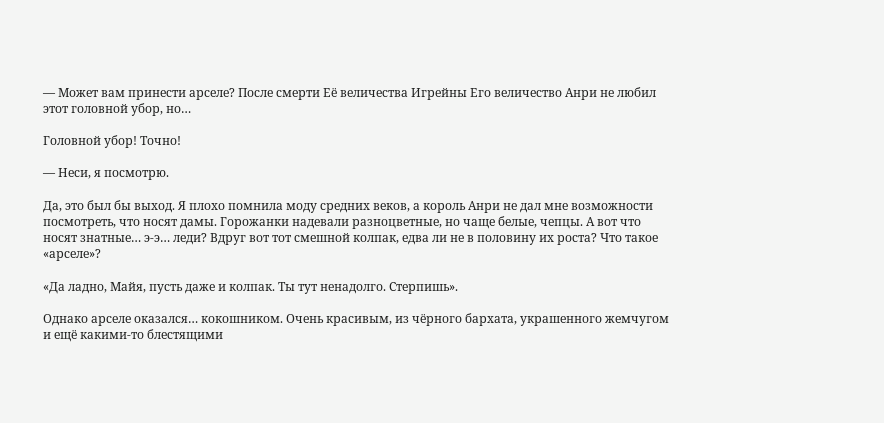— Может вам принести арселе? После смерти Её величества Игрейны Его величество Анри не любил этот головной убор, но…

Головной убор! Точно!

— Неси, я посмотрю.

Да, это был бы выход. Я плохо помнила моду средних веков, а король Анри не дал мне возможности посмотреть, что носят дамы. Горожанки надевали разноцветные, но чаще белые, чепцы. А вот что носят знатные… э-э… леди? Вдруг вот тот смешной колпак, едва ли не в половину их роста? Что такое «арселе»?

«Да ладно, Майя, пусть даже и колпак. Ты тут ненадолго. Стерпишь».

Однако арселе оказался… кокошником. Очень красивым, из чёрного бархата, украшенного жемчугом и ещё какими-то блестящими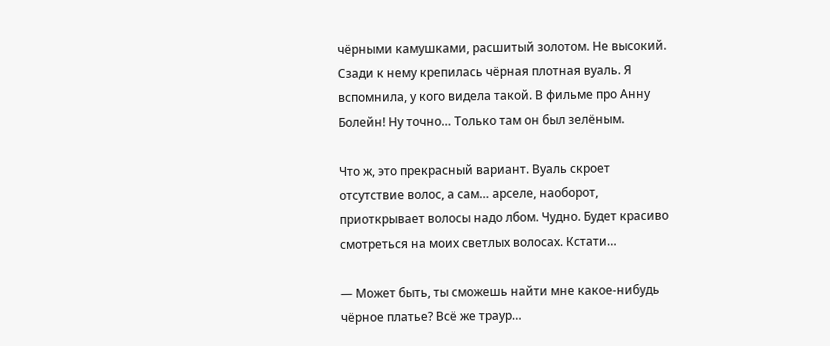чёрными камушками, расшитый золотом. Не высокий. Сзади к нему крепилась чёрная плотная вуаль. Я вспомнила, у кого видела такой. В фильме про Анну Болейн! Ну точно… Только там он был зелёным.

Что ж, это прекрасный вариант. Вуаль скроет отсутствие волос, а сам… арселе, наоборот, приоткрывает волосы надо лбом. Чудно. Будет красиво смотреться на моих светлых волосах. Кстати…

— Может быть, ты сможешь найти мне какое-нибудь чёрное платье? Всё же траур…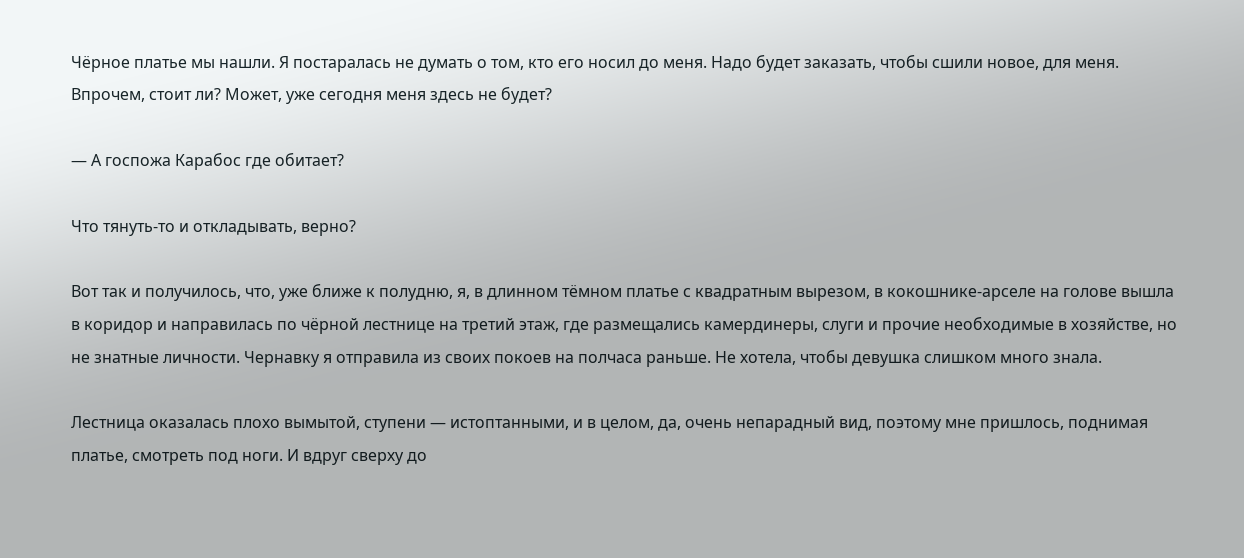Чёрное платье мы нашли. Я постаралась не думать о том, кто его носил до меня. Надо будет заказать, чтобы сшили новое, для меня. Впрочем, стоит ли? Может, уже сегодня меня здесь не будет?

— А госпожа Карабос где обитает?

Что тянуть-то и откладывать, верно?

Вот так и получилось, что, уже ближе к полудню, я, в длинном тёмном платье с квадратным вырезом, в кокошнике-арселе на голове вышла в коридор и направилась по чёрной лестнице на третий этаж, где размещались камердинеры, слуги и прочие необходимые в хозяйстве, но не знатные личности. Чернавку я отправила из своих покоев на полчаса раньше. Не хотела, чтобы девушка слишком много знала.

Лестница оказалась плохо вымытой, ступени — истоптанными, и в целом, да, очень непарадный вид, поэтому мне пришлось, поднимая платье, смотреть под ноги. И вдруг сверху до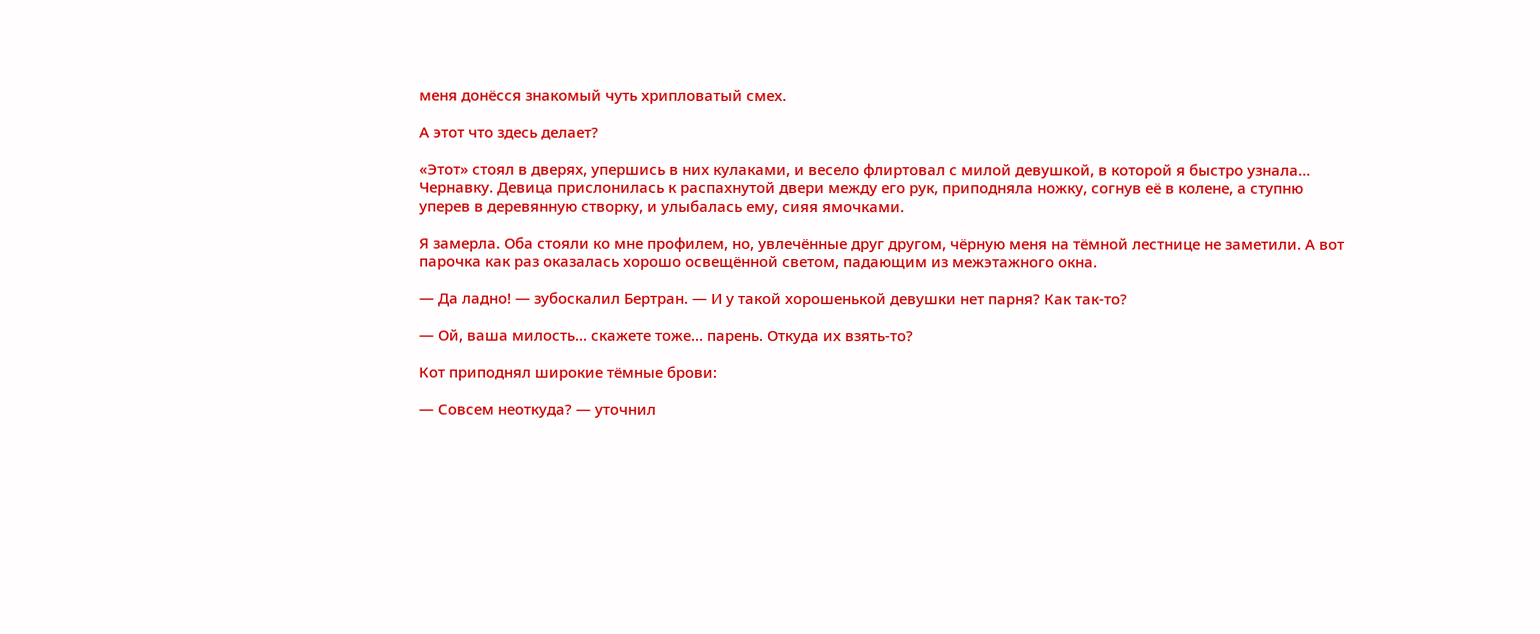меня донёсся знакомый чуть хрипловатый смех.

А этот что здесь делает?

«Этот» стоял в дверях, упершись в них кулаками, и весело флиртовал с милой девушкой, в которой я быстро узнала… Чернавку. Девица прислонилась к распахнутой двери между его рук, приподняла ножку, согнув её в колене, а ступню уперев в деревянную створку, и улыбалась ему, сияя ямочками.

Я замерла. Оба стояли ко мне профилем, но, увлечённые друг другом, чёрную меня на тёмной лестнице не заметили. А вот парочка как раз оказалась хорошо освещённой светом, падающим из межэтажного окна.

— Да ладно! — зубоскалил Бертран. — И у такой хорошенькой девушки нет парня? Как так-то?

— Ой, ваша милость… скажете тоже… парень. Откуда их взять-то?

Кот приподнял широкие тёмные брови:

— Совсем неоткуда? — уточнил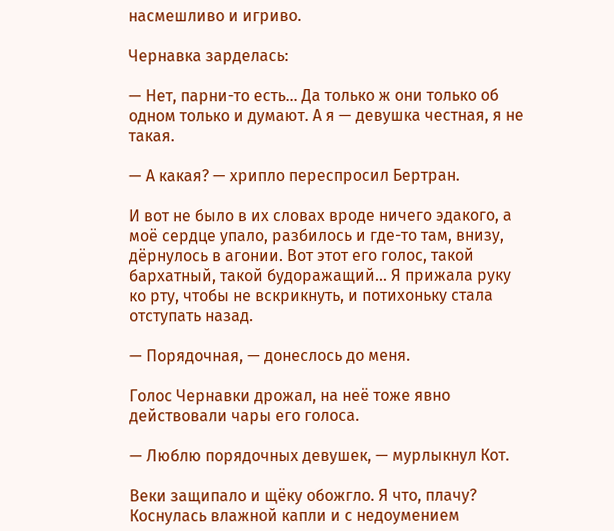насмешливо и игриво.

Чернавка зарделась:

— Нет, парни-то есть… Да только ж они только об одном только и думают. А я — девушка честная, я не такая.

— А какая? — хрипло переспросил Бертран.

И вот не было в их словах вроде ничего эдакого, а моё сердце упало, разбилось и где-то там, внизу, дёрнулось в агонии. Вот этот его голос, такой бархатный, такой будоражащий… Я прижала руку ко рту, чтобы не вскрикнуть, и потихоньку стала отступать назад.

— Порядочная, — донеслось до меня.

Голос Чернавки дрожал, на неё тоже явно действовали чары его голоса.

— Люблю порядочных девушек, — мурлыкнул Кот.

Веки защипало и щёку обожгло. Я что, плачу? Коснулась влажной капли и с недоумением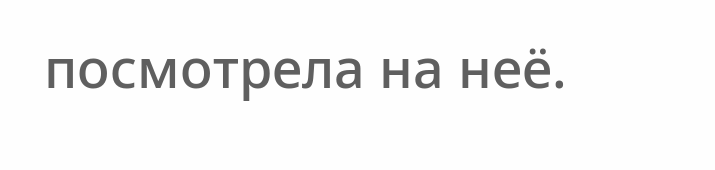посмотрела на неё.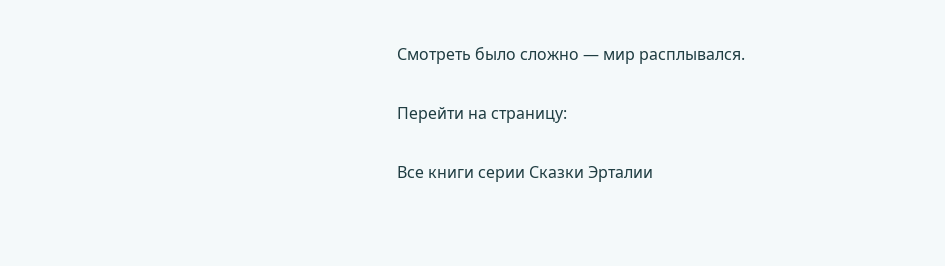Смотреть было сложно — мир расплывался.

Перейти на страницу:

Все книги серии Сказки Эрталии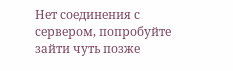Нет соединения с сервером, попробуйте зайти чуть позже